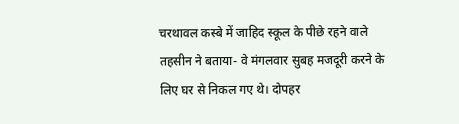चरथावल कस्बे में जाहिद स्कूल के पीछे रहने वाले तहसीन ने बताया- वे मंगलवार सुबह मजदूरी करने के लिए घर से निकल गए थे। दोपहर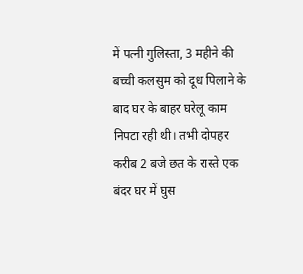में पत्नी गुलिस्ता, 3 महीने की बच्ची कलसुम को दूध पिलाने के बाद घर के बाहर घरेलू काम निपटा रही थी। तभी दोपहर करीब 2 बजे छत के रास्ते एक बंदर घर में घुस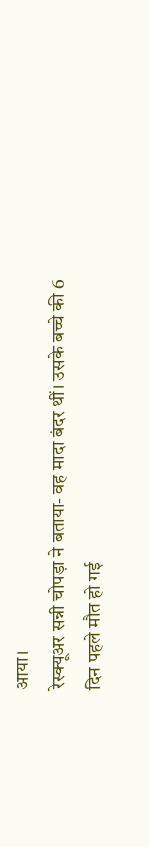आया।
रेस्क्यूअर सन्नी चोपड़ा ने बताया- वह मादा बंदर थीं। उसके बच्चे की 6 दिन पहले मौत हो गई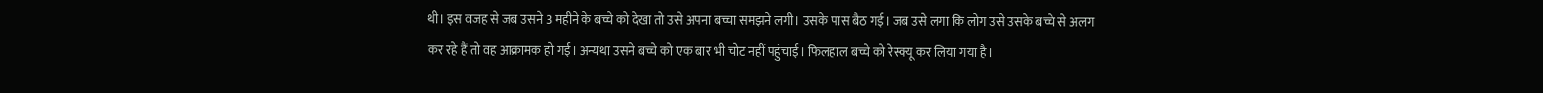थी। इस वजह से जब उसने 3 महीने के बच्चे को देखा तो उसे अपना बच्चा समझने लगी। उसके पास बैठ गई। जब उसे लगा कि लोग उसे उसके बच्चे से अलग कर रहे हैं तो वह आक्रामक हो गई। अन्यथा उसने बच्चे को एक बार भी चोट नहीं पहुंचाई। फिलहाल बच्चे को रेस्क्यू कर लिया गया है।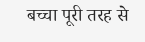बच्चा पूरी तरह से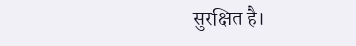सुरक्षित है।